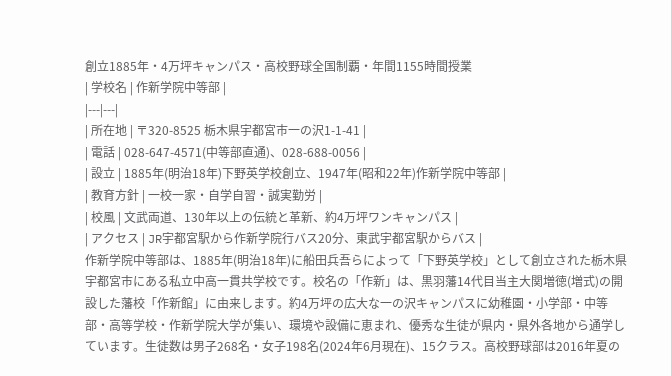創立1885年・4万坪キャンパス・高校野球全国制覇・年間1155時間授業
| 学校名 | 作新学院中等部 |
|---|---|
| 所在地 | 〒320-8525 栃木県宇都宮市一の沢1-1-41 |
| 電話 | 028-647-4571(中等部直通)、028-688-0056 |
| 設立 | 1885年(明治18年)下野英学校創立、1947年(昭和22年)作新学院中等部 |
| 教育方針 | 一校一家・自学自習・誠実勤労 |
| 校風 | 文武両道、130年以上の伝統と革新、約4万坪ワンキャンパス |
| アクセス | JR宇都宮駅から作新学院行バス20分、東武宇都宮駅からバス |
作新学院中等部は、1885年(明治18年)に船田兵吾らによって「下野英学校」として創立された栃木県宇都宮市にある私立中高一貫共学校です。校名の「作新」は、黒羽藩14代目当主大関増徳(増式)の開設した藩校「作新館」に由来します。約4万坪の広大な一の沢キャンパスに幼稚園・小学部・中等部・高等学校・作新学院大学が集い、環境や設備に恵まれ、優秀な生徒が県内・県外各地から通学しています。生徒数は男子268名・女子198名(2024年6月現在)、15クラス。高校野球部は2016年夏の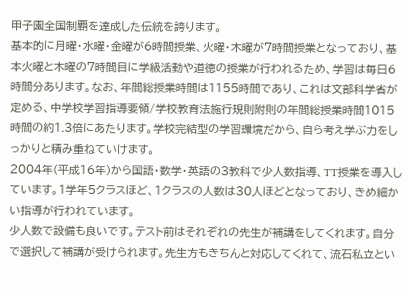甲子園全国制覇を達成した伝統を誇ります。
基本的に月曜・水曜・金曜が6時間授業、火曜・木曜が7時間授業となっており、基本火曜と木曜の7時間目に学級活動や道徳の授業が行われるため、学習は毎日6時間分あります。なお、年間総授業時間は1155時間であり、これは文部科学省が定める、中学校学習指導要領/学校教育法施行規則附則の年間総授業時間1015時間の約1.3倍にあたります。学校完結型の学習環境だから、自ら考え学ぶ力をしっかりと積み重ねていけます。
2004年(平成16年)から国語・数学・英語の3教科で少人数指導、TT授業を導入しています。1学年5クラスほど、1クラスの人数は30人ほどとなっており、きめ細かい指導が行われています。
少人数で設備も良いです。テスト前はそれぞれの先生が補講をしてくれます。自分で選択して補講が受けられます。先生方もきちんと対応してくれて、流石私立とい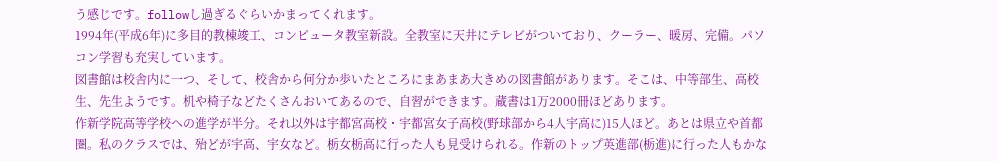う感じです。followし過ぎるぐらいかまってくれます。
1994年(平成6年)に多目的教棟竣工、コンピュータ教室新設。全教室に天井にテレビがついており、クーラー、暖房、完備。パソコン学習も充実しています。
図書館は校舎内に一つ、そして、校舎から何分か歩いたところにまあまあ大きめの図書館があります。そこは、中等部生、高校生、先生ようです。机や椅子などたくさんおいてあるので、自習ができます。蔵書は1万2000冊ほどあります。
作新学院高等学校への進学が半分。それ以外は宇都宮高校・宇都宮女子高校(野球部から4人宇高に)15人ほど。あとは県立や首都圏。私のクラスでは、殆どが宇高、宇女など。栃女栃高に行った人も見受けられる。作新のトップ英進部(栃進)に行った人もかな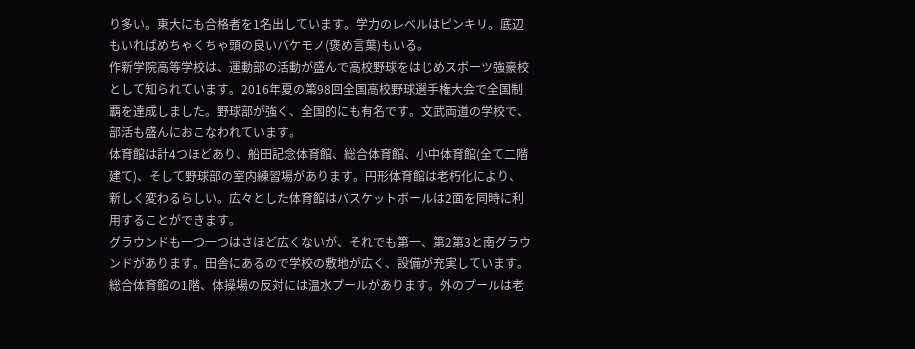り多い。東大にも合格者を1名出しています。学力のレベルはピンキリ。底辺もいればめちゃくちゃ頭の良いバケモノ(褒め言葉)もいる。
作新学院高等学校は、運動部の活動が盛んで高校野球をはじめスポーツ強豪校として知られています。2016年夏の第98回全国高校野球選手権大会で全国制覇を達成しました。野球部が強く、全国的にも有名です。文武両道の学校で、部活も盛んにおこなわれています。
体育館は計4つほどあり、船田記念体育館、総合体育館、小中体育館(全て二階建て)、そして野球部の室内練習場があります。円形体育館は老朽化により、新しく変わるらしい。広々とした体育館はバスケットボールは2面を同時に利用することができます。
グラウンドも一つ一つはさほど広くないが、それでも第一、第2第3と南グラウンドがあります。田舎にあるので学校の敷地が広く、設備が充実しています。
総合体育館の1階、体操場の反対には温水プールがあります。外のプールは老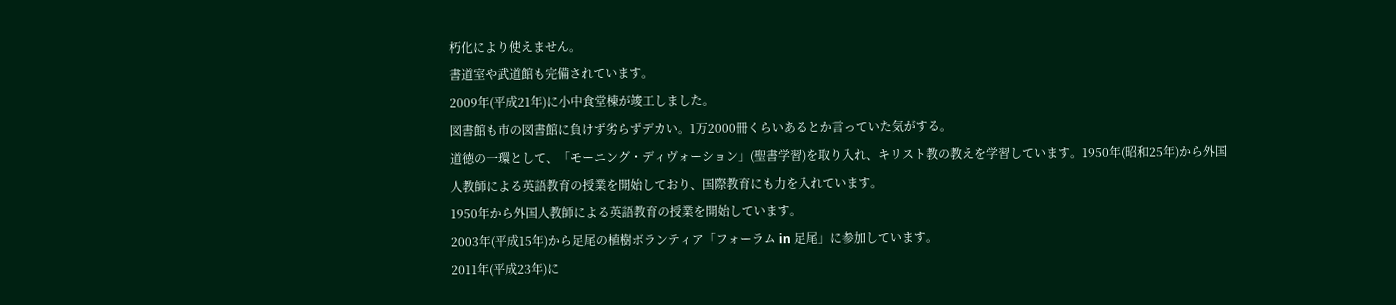朽化により使えません。
書道室や武道館も完備されています。
2009年(平成21年)に小中食堂棟が竣工しました。
図書館も市の図書館に負けず劣らずデカい。1万2000冊くらいあるとか言っていた気がする。
道徳の一環として、「モーニング・ディヴォーション」(聖書学習)を取り入れ、キリスト教の教えを学習しています。1950年(昭和25年)から外国人教師による英語教育の授業を開始しており、国際教育にも力を入れています。
1950年から外国人教師による英語教育の授業を開始しています。
2003年(平成15年)から足尾の植樹ボランティア「フォーラム in 足尾」に参加しています。
2011年(平成23年)に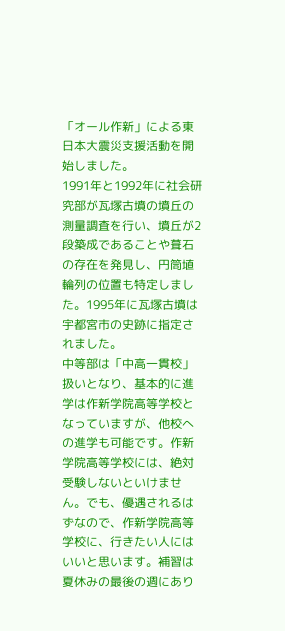「オール作新」による東日本大震災支援活動を開始しました。
1991年と1992年に社会研究部が瓦塚古墳の墳丘の測量調査を行い、墳丘が2段築成であることや葺石の存在を発見し、円筒埴輪列の位置も特定しました。1995年に瓦塚古墳は宇都宮市の史跡に指定されました。
中等部は「中高一貫校」扱いとなり、基本的に進学は作新学院高等学校となっていますが、他校への進学も可能です。作新学院高等学校には、絶対受験しないといけません。でも、優遇されるはずなので、作新学院高等学校に、行きたい人にはいいと思います。補習は夏休みの最後の週にあり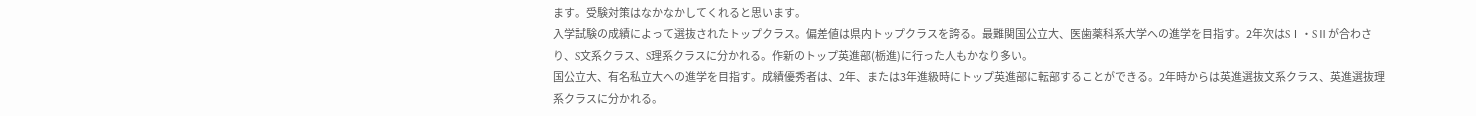ます。受験対策はなかなかしてくれると思います。
入学試験の成績によって選抜されたトップクラス。偏差値は県内トップクラスを誇る。最難関国公立大、医歯薬科系大学への進学を目指す。2年次はSⅠ・SⅡが合わさり、S文系クラス、S理系クラスに分かれる。作新のトップ英進部(栃進)に行った人もかなり多い。
国公立大、有名私立大への進学を目指す。成績優秀者は、2年、または3年進級時にトップ英進部に転部することができる。2年時からは英進選抜文系クラス、英進選抜理系クラスに分かれる。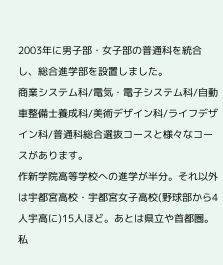2003年に男子部・女子部の普通科を統合し、総合進学部を設置しました。
商業システム科/電気・電子システム科/自動車整備士養成科/美術デザイン科/ライフデザイン科/普通科総合選抜コースと様々なコースがあります。
作新学院高等学校への進学が半分。それ以外は宇都宮高校・宇都宮女子高校(野球部から4人宇高に)15人ほど。あとは県立や首都圏。私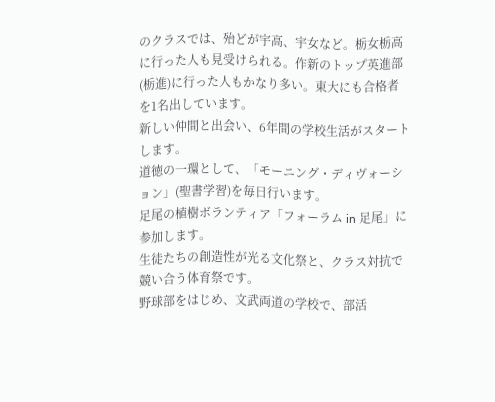のクラスでは、殆どが宇高、宇女など。栃女栃高に行った人も見受けられる。作新のトップ英進部(栃進)に行った人もかなり多い。東大にも合格者を1名出しています。
新しい仲間と出会い、6年間の学校生活がスタートします。
道徳の一環として、「モーニング・ディヴォーション」(聖書学習)を毎日行います。
足尾の植樹ボランティア「フォーラム in 足尾」に参加します。
生徒たちの創造性が光る文化祭と、クラス対抗で競い合う体育祭です。
野球部をはじめ、文武両道の学校で、部活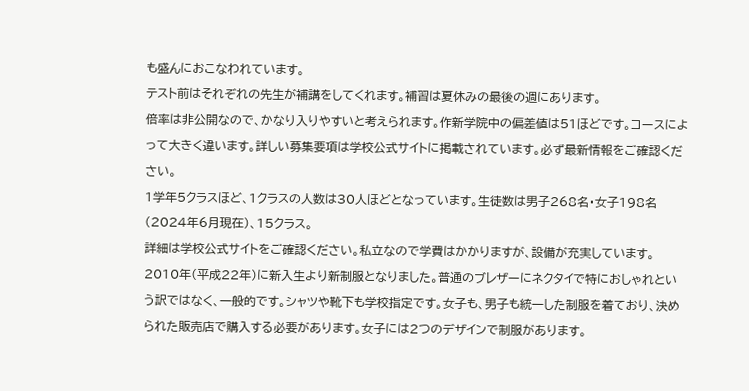も盛んにおこなわれています。
テスト前はそれぞれの先生が補講をしてくれます。補習は夏休みの最後の週にあります。
倍率は非公開なので、かなり入りやすいと考えられます。作新学院中の偏差値は51ほどです。コースによって大きく違います。詳しい募集要項は学校公式サイトに掲載されています。必ず最新情報をご確認ください。
1学年5クラスほど、1クラスの人数は30人ほどとなっています。生徒数は男子268名・女子198名(2024年6月現在)、15クラス。
詳細は学校公式サイトをご確認ください。私立なので学費はかかりますが、設備が充実しています。
2010年(平成22年)に新入生より新制服となりました。普通のブレザーにネクタイで特におしゃれという訳ではなく、一般的です。シャツや靴下も学校指定です。女子も、男子も統一した制服を着ており、決められた販売店で購入する必要があります。女子には2つのデザインで制服があります。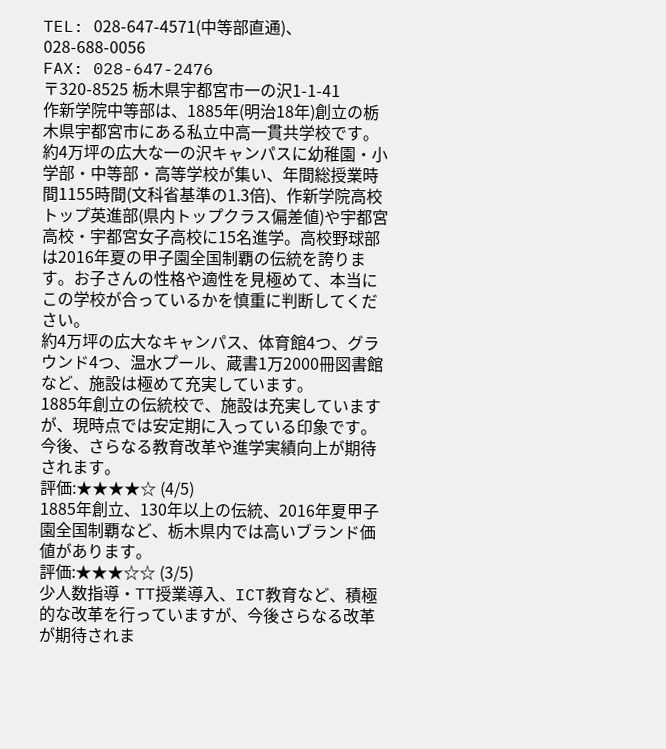TEL: 028-647-4571(中等部直通)、028-688-0056
FAX: 028-647-2476
〒320-8525 栃木県宇都宮市一の沢1-1-41
作新学院中等部は、1885年(明治18年)創立の栃木県宇都宮市にある私立中高一貫共学校です。約4万坪の広大な一の沢キャンパスに幼稚園・小学部・中等部・高等学校が集い、年間総授業時間1155時間(文科省基準の1.3倍)、作新学院高校トップ英進部(県内トップクラス偏差値)や宇都宮高校・宇都宮女子高校に15名進学。高校野球部は2016年夏の甲子園全国制覇の伝統を誇ります。お子さんの性格や適性を見極めて、本当にこの学校が合っているかを慎重に判断してください。
約4万坪の広大なキャンパス、体育館4つ、グラウンド4つ、温水プール、蔵書1万2000冊図書館など、施設は極めて充実しています。
1885年創立の伝統校で、施設は充実していますが、現時点では安定期に入っている印象です。今後、さらなる教育改革や進学実績向上が期待されます。
評価:★★★★☆ (4/5)
1885年創立、130年以上の伝統、2016年夏甲子園全国制覇など、栃木県内では高いブランド価値があります。
評価:★★★☆☆ (3/5)
少人数指導・TT授業導入、ICT教育など、積極的な改革を行っていますが、今後さらなる改革が期待されま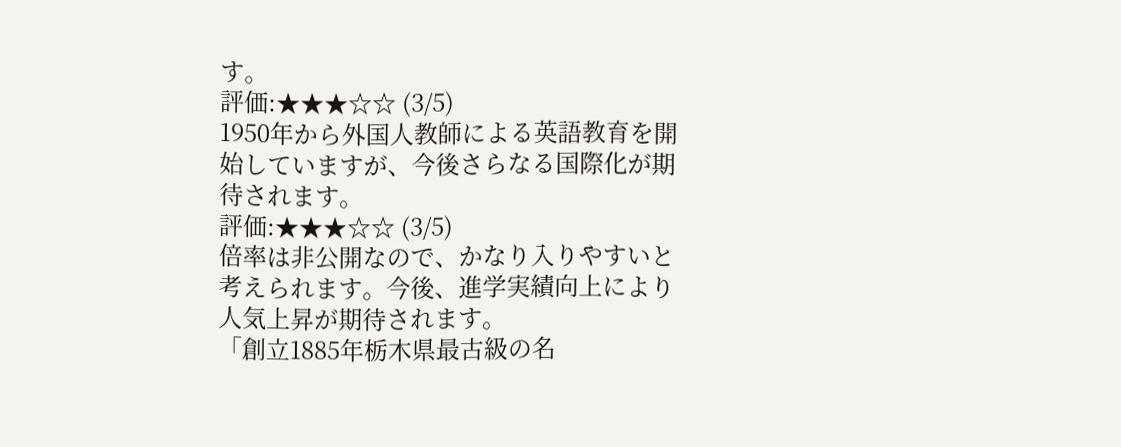す。
評価:★★★☆☆ (3/5)
1950年から外国人教師による英語教育を開始していますが、今後さらなる国際化が期待されます。
評価:★★★☆☆ (3/5)
倍率は非公開なので、かなり入りやすいと考えられます。今後、進学実績向上により人気上昇が期待されます。
「創立1885年栃木県最古級の名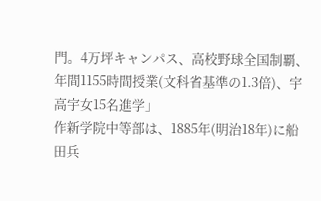門。4万坪キャンパス、高校野球全国制覇、年間1155時間授業(文科省基準の1.3倍)、宇高宇女15名進学」
作新学院中等部は、1885年(明治18年)に船田兵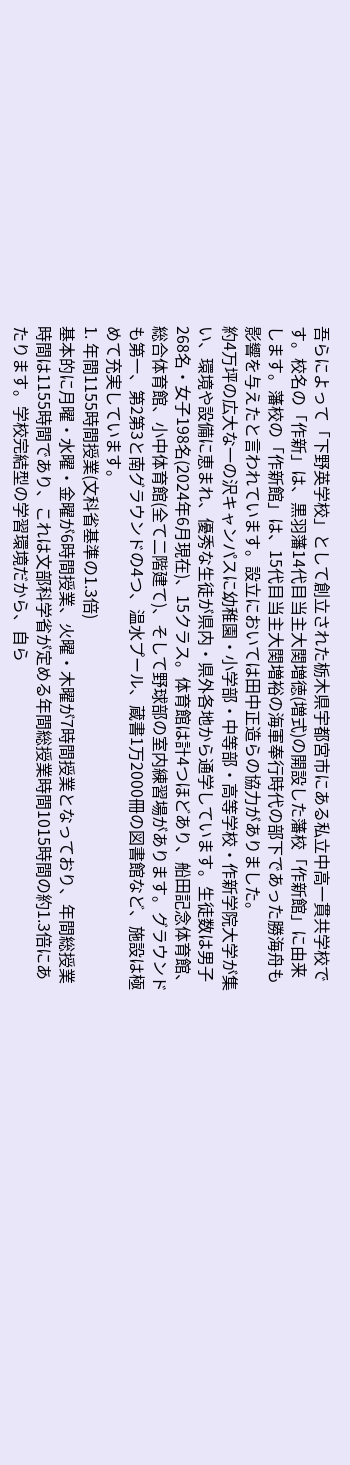吾らによって「下野英学校」として創立された栃木県宇都宮市にある私立中高一貫共学校です。校名の「作新」は、黒羽藩14代目当主大関増徳(増式)の開設した藩校「作新館」に由来します。藩校の「作新館」は、15代目当主大関増裕の海軍奉行時代の部下であった勝海舟も影響を与えたと言われています。設立においては田中正造らの協力がありました。
約4万坪の広大な一の沢キャンパスに幼稚園・小学部・中等部・高等学校・作新学院大学が集い、環境や設備に恵まれ、優秀な生徒が県内・県外各地から通学しています。生徒数は男子268名・女子198名(2024年6月現在)、15クラス。体育館は計4つほどあり、船田記念体育館、総合体育館、小中体育館(全て二階建て)、そして野球部の室内練習場があります。グラウンドも第一、第2第3と南グラウンドの4つ、温水プール、蔵書1万2000冊の図書館など、施設は極めて充実しています。
1. 年間1155時間授業(文科省基準の1.3倍)
基本的に月曜・水曜・金曜が6時間授業、火曜・木曜が7時間授業となっており、年間総授業時間は1155時間であり、これは文部科学省が定める年間総授業時間1015時間の約1.3倍にあたります。学校完結型の学習環境だから、自ら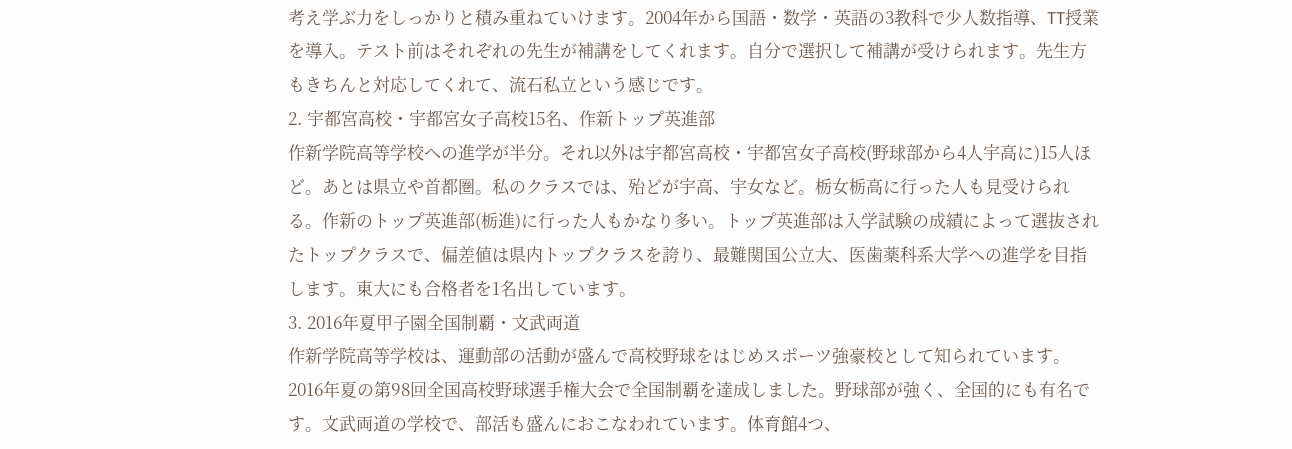考え学ぶ力をしっかりと積み重ねていけます。2004年から国語・数学・英語の3教科で少人数指導、TT授業を導入。テスト前はそれぞれの先生が補講をしてくれます。自分で選択して補講が受けられます。先生方もきちんと対応してくれて、流石私立という感じです。
2. 宇都宮高校・宇都宮女子高校15名、作新トップ英進部
作新学院高等学校への進学が半分。それ以外は宇都宮高校・宇都宮女子高校(野球部から4人宇高に)15人ほど。あとは県立や首都圏。私のクラスでは、殆どが宇高、宇女など。栃女栃高に行った人も見受けられる。作新のトップ英進部(栃進)に行った人もかなり多い。トップ英進部は入学試験の成績によって選抜されたトップクラスで、偏差値は県内トップクラスを誇り、最難関国公立大、医歯薬科系大学への進学を目指します。東大にも合格者を1名出しています。
3. 2016年夏甲子園全国制覇・文武両道
作新学院高等学校は、運動部の活動が盛んで高校野球をはじめスポーツ強豪校として知られています。2016年夏の第98回全国高校野球選手権大会で全国制覇を達成しました。野球部が強く、全国的にも有名です。文武両道の学校で、部活も盛んにおこなわれています。体育館4つ、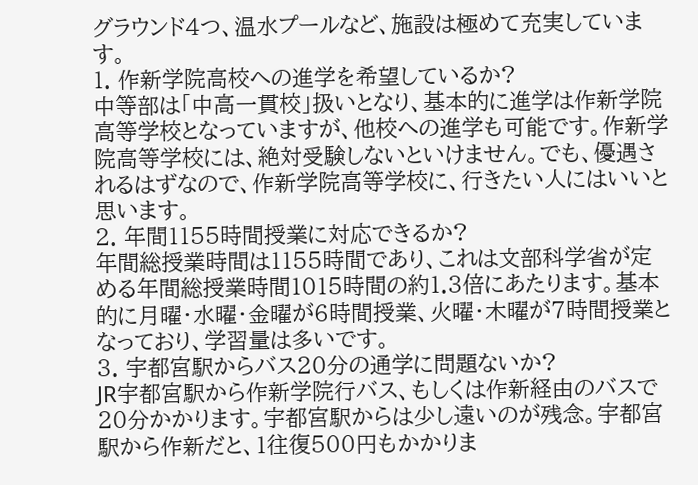グラウンド4つ、温水プールなど、施設は極めて充実しています。
1. 作新学院高校への進学を希望しているか?
中等部は「中高一貫校」扱いとなり、基本的に進学は作新学院高等学校となっていますが、他校への進学も可能です。作新学院高等学校には、絶対受験しないといけません。でも、優遇されるはずなので、作新学院高等学校に、行きたい人にはいいと思います。
2. 年間1155時間授業に対応できるか?
年間総授業時間は1155時間であり、これは文部科学省が定める年間総授業時間1015時間の約1.3倍にあたります。基本的に月曜・水曜・金曜が6時間授業、火曜・木曜が7時間授業となっており、学習量は多いです。
3. 宇都宮駅からバス20分の通学に問題ないか?
JR宇都宮駅から作新学院行バス、もしくは作新経由のバスで20分かかります。宇都宮駅からは少し遠いのが残念。宇都宮駅から作新だと、1往復500円もかかりま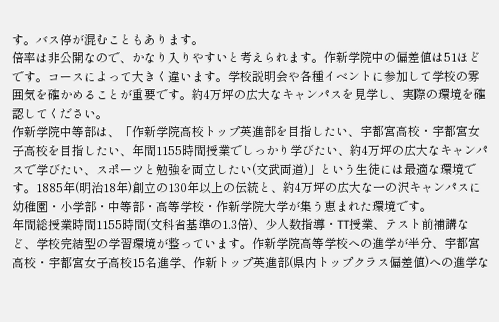す。バス停が混むこともあります。
倍率は非公開なので、かなり入りやすいと考えられます。作新学院中の偏差値は51ほどです。コースによって大きく違います。学校説明会や各種イベントに参加して学校の雰囲気を確かめることが重要です。約4万坪の広大なキャンパスを見学し、実際の環境を確認してください。
作新学院中等部は、「作新学院高校トップ英進部を目指したい、宇都宮高校・宇都宮女子高校を目指したい、年間1155時間授業でしっかり学びたい、約4万坪の広大なキャンパスで学びたい、スポーツと勉強を両立したい(文武両道)」という生徒には最適な環境です。1885年(明治18年)創立の130年以上の伝統と、約4万坪の広大な一の沢キャンパスに幼稚園・小学部・中等部・高等学校・作新学院大学が集う恵まれた環境です。
年間総授業時間1155時間(文科省基準の1.3倍)、少人数指導・TT授業、テスト前補講など、学校完結型の学習環境が整っています。作新学院高等学校への進学が半分、宇都宮高校・宇都宮女子高校15名進学、作新トップ英進部(県内トップクラス偏差値)への進学な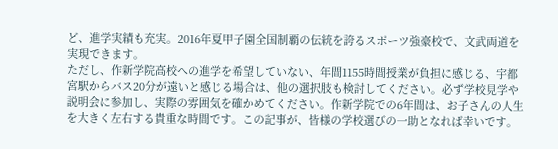ど、進学実績も充実。2016年夏甲子園全国制覇の伝統を誇るスポーツ強豪校で、文武両道を実現できます。
ただし、作新学院高校への進学を希望していない、年間1155時間授業が負担に感じる、宇都宮駅からバス20分が遠いと感じる場合は、他の選択肢も検討してください。必ず学校見学や説明会に参加し、実際の雰囲気を確かめてください。作新学院での6年間は、お子さんの人生を大きく左右する貴重な時間です。この記事が、皆様の学校選びの一助となれば幸いです。